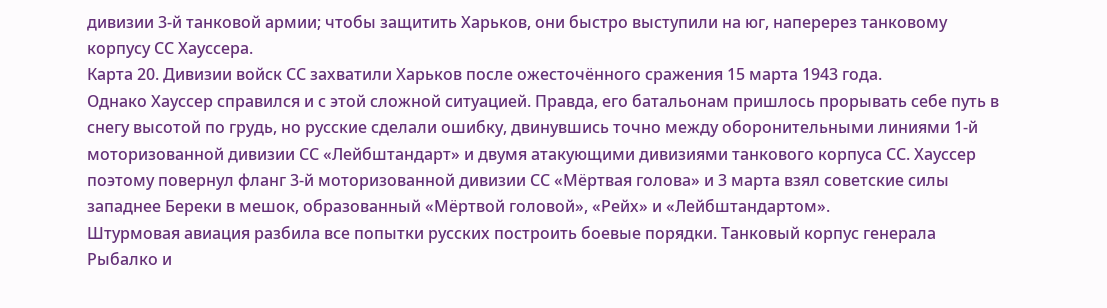дивизии 3-й танковой армии; чтобы защитить Харьков, они быстро выступили на юг, наперерез танковому корпусу СС Хауссера.
Карта 20. Дивизии войск СС захватили Харьков после ожесточённого сражения 15 марта 1943 года.
Однако Хауссер справился и с этой сложной ситуацией. Правда, его батальонам пришлось прорывать себе путь в снегу высотой по грудь, но русские сделали ошибку, двинувшись точно между оборонительными линиями 1-й моторизованной дивизии СС «Лейбштандарт» и двумя атакующими дивизиями танкового корпуса СС. Хауссер поэтому повернул фланг 3-й моторизованной дивизии СС «Мёртвая голова» и 3 марта взял советские силы западнее Береки в мешок, образованный «Мёртвой головой», «Рейх» и «Лейбштандартом».
Штурмовая авиация разбила все попытки русских построить боевые порядки. Танковый корпус генерала Рыбалко и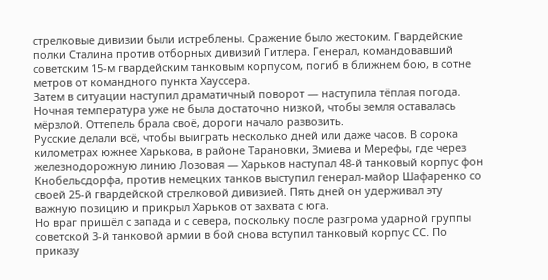стрелковые дивизии были истреблены. Сражение было жестоким. Гвардейские полки Сталина против отборных дивизий Гитлера. Генерал, командовавший советским 15-м гвардейским танковым корпусом, погиб в ближнем бою, в сотне метров от командного пункта Хауссера.
Затем в ситуации наступил драматичный поворот — наступила тёплая погода. Ночная температура уже не была достаточно низкой, чтобы земля оставалась мёрзлой. Оттепель брала своё, дороги начало развозить.
Русские делали всё, чтобы выиграть несколько дней или даже часов. В сорока километрах южнее Харькова, в районе Тарановки, Змиева и Мерефы, где через железнодорожную линию Лозовая — Харьков наступал 48-й танковый корпус фон Кнобельсдорфа, против немецких танков выступил генерал-майор Шафаренко со своей 25-й гвардейской стрелковой дивизией. Пять дней он удерживал эту важную позицию и прикрыл Харьков от захвата с юга.
Но враг пришёл с запада и с севера, поскольку после разгрома ударной группы советской 3-й танковой армии в бой снова вступил танковый корпус СС. По приказу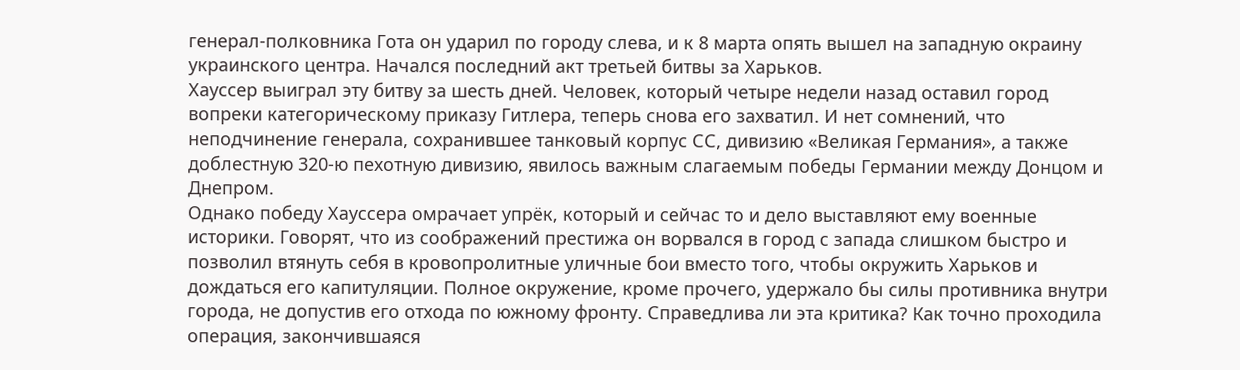генерал-полковника Гота он ударил по городу слева, и к 8 марта опять вышел на западную окраину украинского центра. Начался последний акт третьей битвы за Харьков.
Хауссер выиграл эту битву за шесть дней. Человек, который четыре недели назад оставил город вопреки категорическому приказу Гитлера, теперь снова его захватил. И нет сомнений, что неподчинение генерала, сохранившее танковый корпус СС, дивизию «Великая Германия», а также доблестную 320-ю пехотную дивизию, явилось важным слагаемым победы Германии между Донцом и Днепром.
Однако победу Хауссера омрачает упрёк, который и сейчас то и дело выставляют ему военные историки. Говорят, что из соображений престижа он ворвался в город с запада слишком быстро и позволил втянуть себя в кровопролитные уличные бои вместо того, чтобы окружить Харьков и дождаться его капитуляции. Полное окружение, кроме прочего, удержало бы силы противника внутри города, не допустив его отхода по южному фронту. Справедлива ли эта критика? Как точно проходила операция, закончившаяся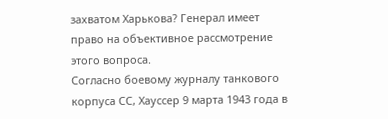захватом Харькова? Генерал имеет право на объективное рассмотрение этого вопроса.
Согласно боевому журналу танкового корпуса СС, Хауссер 9 марта 1943 года в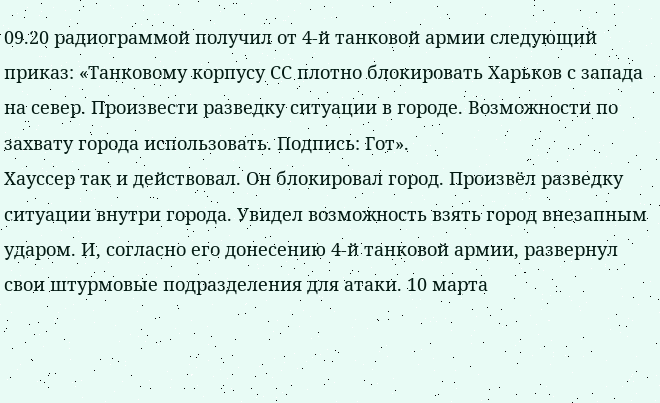09.20 радиограммой получил от 4-й танковой армии следующий приказ: «Танковому корпусу СС плотно блокировать Харьков с запада на север. Произвести разведку ситуации в городе. Возможности по захвату города использовать. Подпись: Гот».
Хауссер так и действовал. Он блокировал город. Произвёл разведку ситуации внутри города. Увидел возможность взять город внезапным ударом. И, согласно его донесению 4-й танковой армии, развернул свои штурмовые подразделения для атаки. 10 марта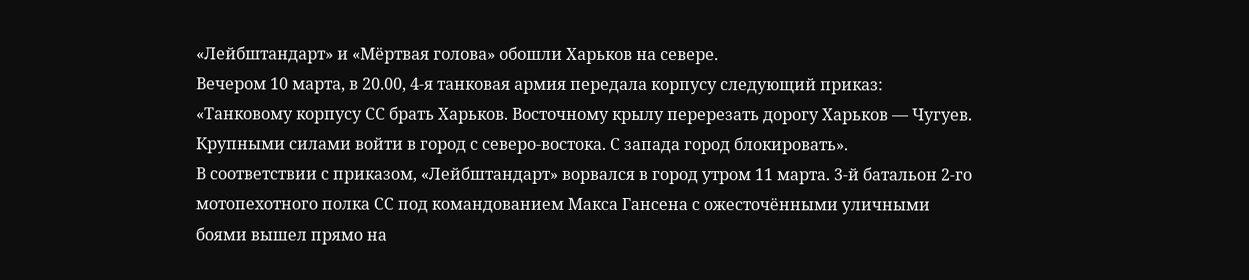«Лейбштандарт» и «Мёртвая голова» обошли Харьков на севере.
Вечером 10 марта, в 20.00, 4-я танковая армия передала корпусу следующий приказ: «Танковому корпусу СС брать Харьков. Восточному крылу перерезать дорогу Харьков — Чугуев. Крупными силами войти в город с северо-востока. С запада город блокировать».
В соответствии с приказом, «Лейбштандарт» ворвался в город утром 11 марта. 3-й батальон 2-го мотопехотного полка СС под командованием Макса Гансена с ожесточёнными уличными боями вышел прямо на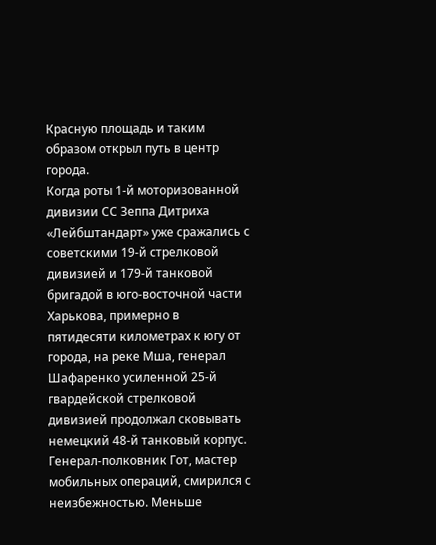Красную площадь и таким образом открыл путь в центр города.
Когда роты 1-й моторизованной дивизии СС Зеппа Дитриха «Лейбштандарт» уже сражались с советскими 19-й стрелковой дивизией и 179-й танковой бригадой в юго-восточной части Харькова, примерно в пятидесяти километрах к югу от города, на реке Мша, генерал Шафаренко усиленной 25-й гвардейской стрелковой дивизией продолжал сковывать немецкий 48-й танковый корпус.
Генерал-полковник Гот, мастер мобильных операций, смирился с неизбежностью. Меньше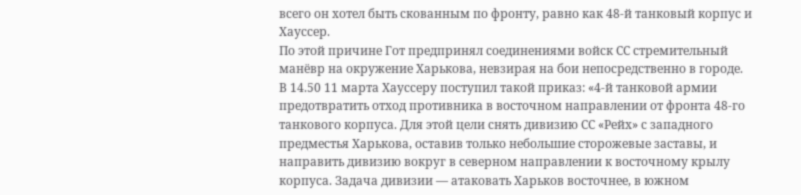всего он хотел быть скованным по фронту, равно как 48-й танковый корпус и Хауссер.
По этой причине Гот предпринял соединениями войск СС стремительный манёвр на окружение Харькова, невзирая на бои непосредственно в городе.
В 14.50 11 марта Хауссеру поступил такой приказ: «4-й танковой армии предотвратить отход противника в восточном направлении от фронта 48-го танкового корпуса. Для этой цели снять дивизию СС «Рейх» с западного предместья Харькова, оставив только небольшие сторожевые заставы, и направить дивизию вокруг в северном направлении к восточному крылу корпуса. Задача дивизии — атаковать Харьков восточнее, в южном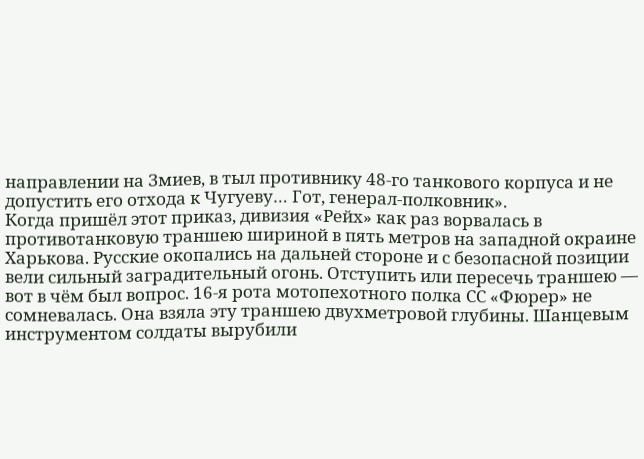направлении на Змиев, в тыл противнику 48-го танкового корпуса и не допустить его отхода к Чугуеву… Гот, генерал-полковник».
Когда пришёл этот приказ, дивизия «Рейх» как раз ворвалась в противотанковую траншею шириной в пять метров на западной окраине Харькова. Русские окопались на дальней стороне и с безопасной позиции вели сильный заградительный огонь. Отступить или пересечь траншею — вот в чём был вопрос. 16-я рота мотопехотного полка СС «Фюрер» не сомневалась. Она взяла эту траншею двухметровой глубины. Шанцевым инструментом солдаты вырубили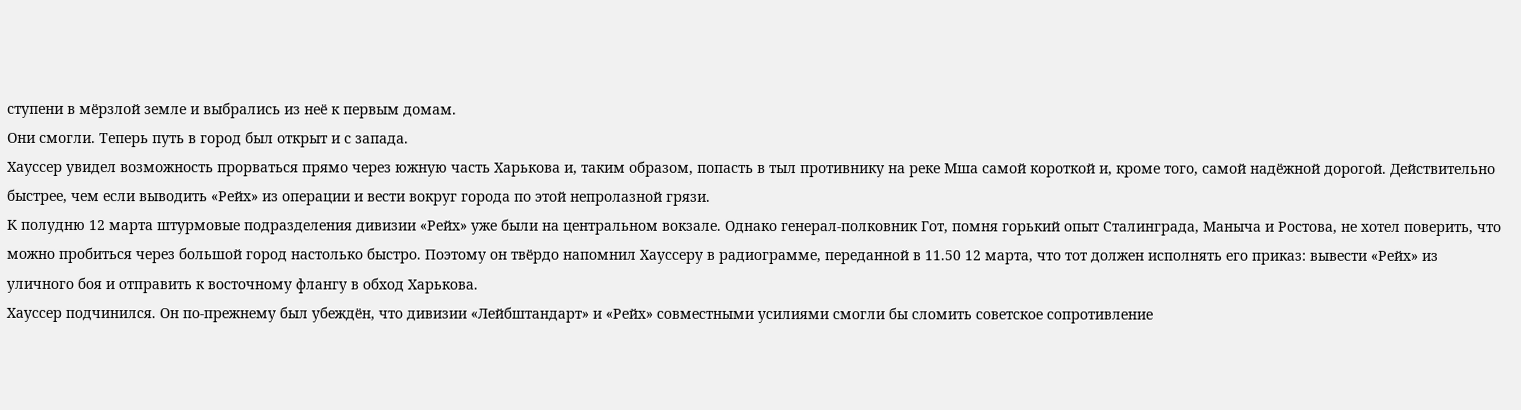ступени в мёрзлой земле и выбрались из неё к первым домам.
Они смогли. Теперь путь в город был открыт и с запада.
Хауссер увидел возможность прорваться прямо через южную часть Харькова и, таким образом, попасть в тыл противнику на реке Мша самой короткой и, кроме того, самой надёжной дорогой. Действительно быстрее, чем если выводить «Рейх» из операции и вести вокруг города по этой непролазной грязи.
К полудню 12 марта штурмовые подразделения дивизии «Рейх» уже были на центральном вокзале. Однако генерал-полковник Гот, помня горький опыт Сталинграда, Маныча и Ростова, не хотел поверить, что можно пробиться через большой город настолько быстро. Поэтому он твёрдо напомнил Хауссеру в радиограмме, переданной в 11.50 12 марта, что тот должен исполнять его приказ: вывести «Рейх» из уличного боя и отправить к восточному флангу в обход Харькова.
Хауссер подчинился. Он по-прежнему был убеждён, что дивизии «Лейбштандарт» и «Рейх» совместными усилиями смогли бы сломить советское сопротивление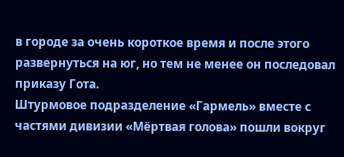в городе за очень короткое время и после этого развернуться на юг, но тем не менее он последовал приказу Гота.
Штурмовое подразделение «Гармель» вместе с частями дивизии «Мёртвая голова» пошли вокруг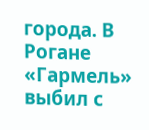города. В Рогане «Гармель» выбил с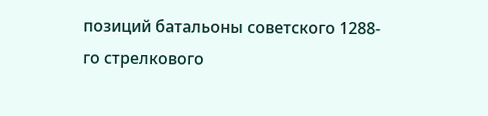позиций батальоны советского 1288-го стрелкового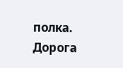полка. Дорога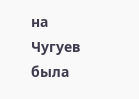на Чугуев была